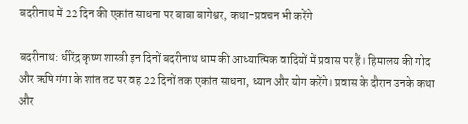बदरीनाथ में 22 दिन की एकांत साधना पर बाबा बागेश्वर, कथा-प्रवचन भी करेंगे

बदरीनाथ: धीरेंद्र कृष्ण शास्त्री इन दिनों बदरीनाथ धाम की आध्यात्मिक वादियों में प्रवास पर हैं। हिमालय की गोद और ऋषि गंगा के शांत तट पर वह 22 दिनों तक एकांत साधना, ध्यान और योग करेंगे। प्रवास के दौरान उनके कथा और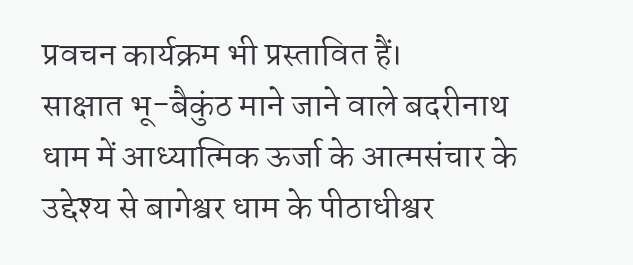प्रवचन कार्यक्रम भी प्रस्तावित हैं।
साक्षात भू-बैकुंठ माने जाने वाले बदरीनाथ धाम में आध्यात्मिक ऊर्जा के आत्मसंचार के उद्देश्य से बागेश्वर धाम के पीठाधीश्वर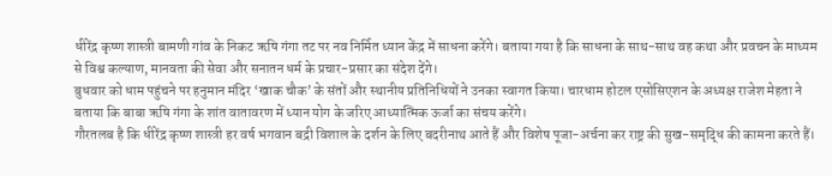धीरेंद्र कृष्ण शास्त्री बामणी गांव के निकट ऋषि गंगा तट पर नव निर्मित ध्यान केंद्र में साधना करेंगे। बताया गया है कि साधना के साथ-साथ वह कथा और प्रवचन के माध्यम से विश्व कल्याण, मानवता की सेवा और सनातन धर्म के प्रचार-प्रसार का संदेश देंगे।
बुधवार को धाम पहुंचने पर हनुमान मंदिर ‘खाक चौक’ के संतों और स्थानीय प्रतिनिधियों ने उनका स्वागत किया। चारधाम होटल एसोसिएशन के अध्यक्ष राजेश मेहता ने बताया कि बाबा ऋषि गंगा के शांत वातावरण में ध्यान योग के जरिए आध्यात्मिक ऊर्जा का संचय करेंगे।
गौरतलब है कि धीरेंद्र कृष्ण शास्त्री हर वर्ष भगवान बद्री विशाल के दर्शन के लिए बदरीनाथ आते हैं और विशेष पूजा-अर्चना कर राष्ट्र की सुख-समृद्धि की कामना करते हैं।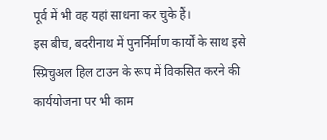पूर्व में भी वह यहां साधना कर चुके हैं।
इस बीच, बदरीनाथ में पुनर्निर्माण कार्यों के साथ इसे स्प्रिचुअल हिल टाउन के रूप में विकसित करने की कार्ययोजना पर भी काम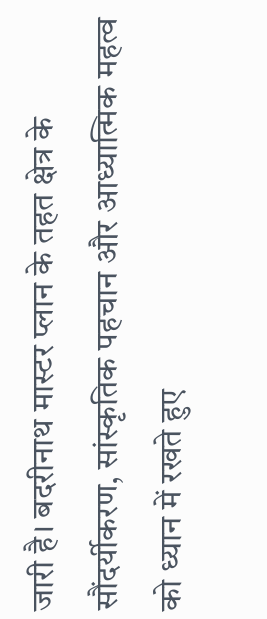जारी है। बदरीनाथ मास्टर प्लान के तहत क्षेत्र के सौंदर्यीकरण, सांस्कृतिक पहचान और आध्यात्मिक महत्व को ध्यान में रखते हुए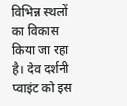विभिन्न स्थलों का विकास किया जा रहा है। देव दर्शनी प्वाइंट को इस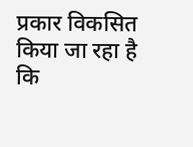प्रकार विकसित किया जा रहा है कि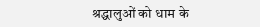श्रद्धालुओं को धाम के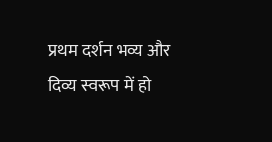प्रथम दर्शन भव्य और दिव्य स्वरूप में हो